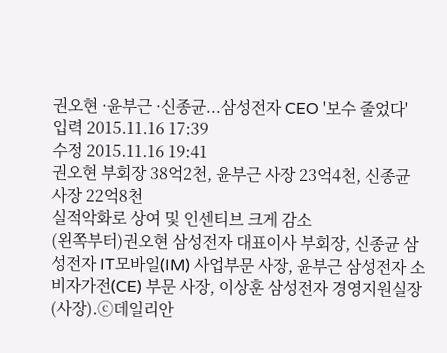권오현 ·윤부근 ·신종균...삼성전자 CEO '보수 줄었다'
입력 2015.11.16 17:39
수정 2015.11.16 19:41
권오현 부회장 38억2천, 윤부근 사장 23억4천, 신종균 사장 22억8천
실적악화로 상여 및 인센티브 크게 감소
(왼쪽부터)권오현 삼성전자 대표이사 부회장, 신종균 삼성전자 IT모바일(IM) 사업부문 사장, 윤부근 삼성전자 소비자가전(CE) 부문 사장, 이상훈 삼성전자 경영지원실장(사장).ⓒ데일리안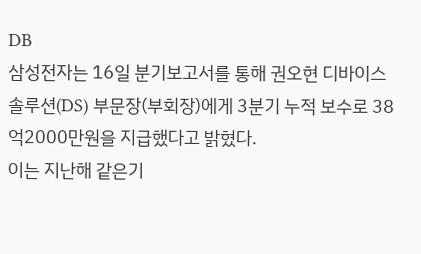DB
삼성전자는 16일 분기보고서를 통해 권오현 디바이스솔루션(DS) 부문장(부회장)에게 3분기 누적 보수로 38억2000만원을 지급했다고 밝혔다.
이는 지난해 같은기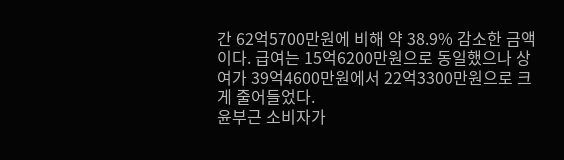간 62억5700만원에 비해 약 38.9% 감소한 금액이다. 급여는 15억6200만원으로 동일했으나 상여가 39억4600만원에서 22억3300만원으로 크게 줄어들었다.
윤부근 소비자가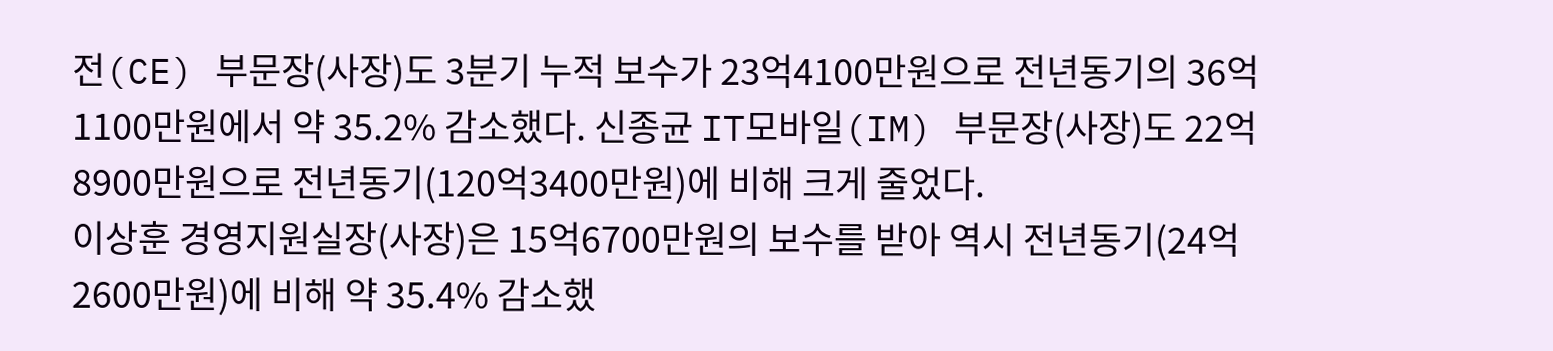전(CE) 부문장(사장)도 3분기 누적 보수가 23억4100만원으로 전년동기의 36억1100만원에서 약 35.2% 감소했다. 신종균 IT모바일(IM) 부문장(사장)도 22억8900만원으로 전년동기(120억3400만원)에 비해 크게 줄었다.
이상훈 경영지원실장(사장)은 15억6700만원의 보수를 받아 역시 전년동기(24억2600만원)에 비해 약 35.4% 감소했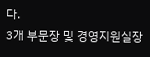다.
3개 부문장 및 경영지원실장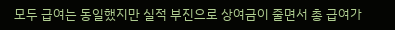모두 급여는 동일했지만 실적 부진으로 상여금이 줄면서 총 급여가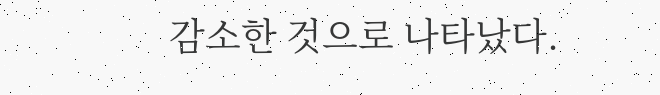감소한 것으로 나타났다.